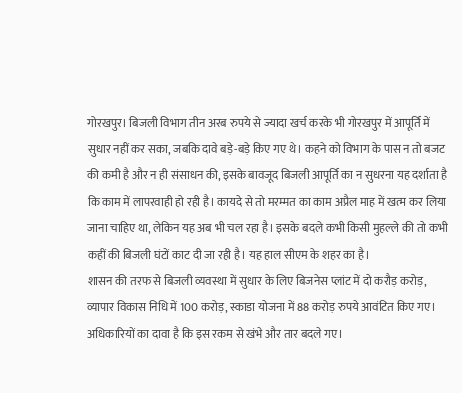गोरखपुर। बिजली विभाग तीन अरब रुपये से ज्यादा खर्च करके भी गोरखपुर में आपूर्ति में सुधार नहीं कर सका, जबकि दावे बड़े-बड़े किए गए थे। कहने को विभाग के पास न तो बजट की कमी है और न ही संसाधन की, इसके बावजूद बिजली आपूर्ति का न सुधरना यह दर्शाता है कि काम में लापरवाही हो रही है। कायदे से तो मरम्मत का काम अप्रैल माह में खत्म कर लिया जाना चाहिए था, लेकिन यह अब भी चल रहा है। इसके बदले कभी किसी मुहल्ले की तो कभी कहीं की बिजली घंटों काट दी जा रही है। यह हाल सीएम के शहर का है।
शासन की तरफ से बिजली व्यवस्था में सुधार के लिए बिजनेस प्लांट में दो करौड़ करोड़, व्यापार विकास निधि में 100 करोड़, स्काडा योजना में 88 करोड़ रुपये आवंटित किए गए। अधिकारियों का दावा है कि इस रकम से खंभे और तार बदले गए।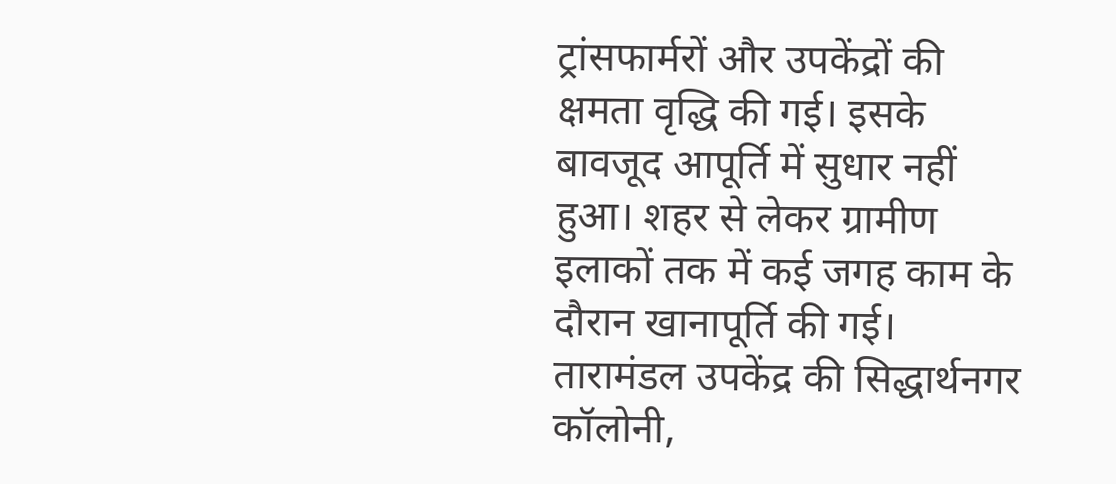ट्रांसफार्मरों और उपकेंद्रों की क्षमता वृद्धि की गई। इसके बावजूद आपूर्ति में सुधार नहीं हुआ। शहर से लेकर ग्रामीण इलाकों तक में कई जगह काम के दौरान खानापूर्ति की गई। तारामंडल उपकेंद्र की सिद्धार्थनगर कॉलोनी,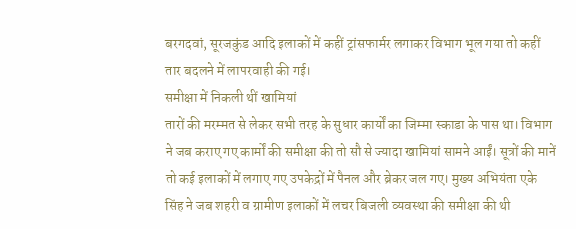बरगदवां, सूरजकुंड आदि इलाकों में कहीं ट्रांसफार्मर लगाकर विभाग भूल गया तो कहीं तार बदलने में लापरवाही की गई।
समीक्षा में निकली थीं खामियां
तारों की मरम्मत से लेकर सभी तरह के सुधार कार्यों का जिम्मा स्काडा के पास था। विभाग ने जब कराए गए कार्मों की समीक्षा की तो सौ से ज्यादा खामियां सामने आईं। सूत्रों की मानें तो कई इलाकों में लगाए गए उपकेद्रों में पैनल और ब्रेकर जल गए। मुख्य अभियंता एके सिंह ने जब शहरी व ग्रामीण इलाकों में लचर बिजली व्यवस्था की समीक्षा की थी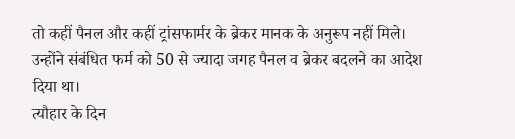तो कहीं पैनल और कहीं ट्रांसफार्मर के ब्रेकर मानक के अनुरूप नहीं मिले। उन्होंने संबंधित फर्म को 50 से ज्यादा जगह पैनल व ब्रेकर बदलने का आदेश दिया था।
त्यौहार के दिन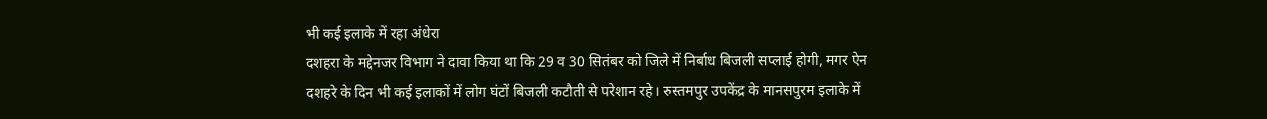भी कई इलाके में रहा अंधेरा
दशहरा के मद्देनजर विभाग ने दावा किया था कि 29 व 30 सितंबर को जिले में निर्बाध बिजली सप्लाई होगी, मगर ऐन दशहरे के दिन भी कई इलाकों में लोग घंटों बिजली कटौती से परेशान रहे। रुस्तमपुर उपकेंद्र के मानसपुरम इलाके में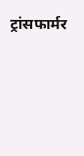ट्रांसफार्मर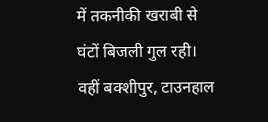में तकनीकी खराबी से घंटों बिजली गुल रही। वहीं बक्शीपुर, टाउनहाल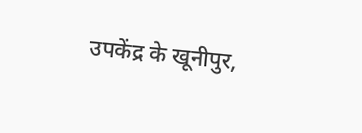उपकेंद्र के खूनीपुर,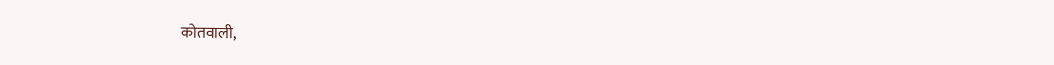कोतवाली,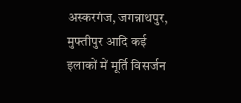अस्करगंज, जगन्नाथपुर, मुफ्तीपुर आदि कई इलाकों में मूर्ति विसर्जन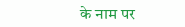के नाम पर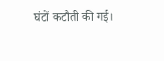घंटों कटौती की गई।